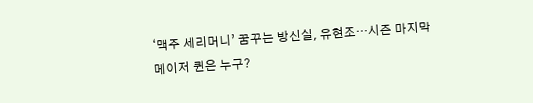‘맥주 세리머니’ 꿈꾸는 방신실, 유현조…시즌 마지막 메이저 퀸은 누구?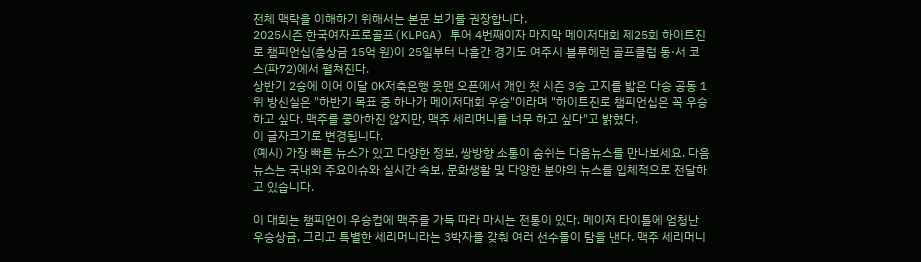전체 맥락을 이해하기 위해서는 본문 보기를 권장합니다.
2025시즌 한국여자프로골프(KLPGA) 투어 4번째이자 마지막 메이저대회 제25회 하이트진로 챔피언십(총상금 15억 원)이 25일부터 나흘간 경기도 여주시 블루헤런 골프클럽 동·서 코스(파72)에서 펼쳐진다.
상반기 2승에 이어 이달 OK저축은행 읏맨 오픈에서 개인 첫 시즌 3승 고지를 밟은 다승 공동 1위 방신실은 "하반기 목표 중 하나가 메이저대회 우승"이라며 "하이트진로 챔피언십은 꼭 우승하고 싶다. 맥주를 좋아하진 않지만, 맥주 세리머니를 너무 하고 싶다"고 밝혔다.
이 글자크기로 변경됩니다.
(예시) 가장 빠른 뉴스가 있고 다양한 정보, 쌍방향 소통이 숨쉬는 다음뉴스를 만나보세요. 다음뉴스는 국내외 주요이슈와 실시간 속보, 문화생활 및 다양한 분야의 뉴스를 입체적으로 전달하고 있습니다.

이 대회는 챔피언이 우승컵에 맥주를 가득 따라 마시는 전통이 있다. 메이저 타이틀에 엄청난 우승상금, 그리고 특별한 세리머니라는 3박자를 갖춰 여러 선수들이 탐을 낸다. 맥주 세리머니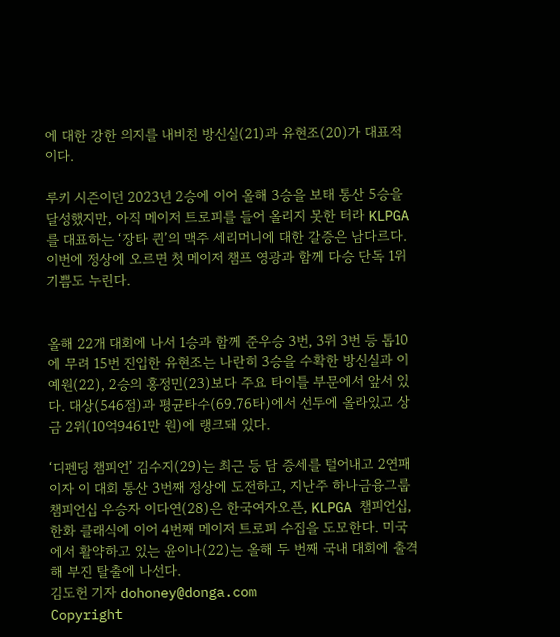에 대한 강한 의지를 내비친 방신실(21)과 유현조(20)가 대표적이다.

루키 시즌이던 2023년 2승에 이어 올해 3승을 보태 통산 5승을 달성했지만, 아직 메이저 트로피를 들어 올리지 못한 터라 KLPGA를 대표하는 ‘장타 퀸’의 맥주 세리머니에 대한 갈증은 남다르다. 이번에 정상에 오르면 첫 메이저 챔프 영광과 함께 다승 단독 1위 기쁨도 누린다.


올해 22개 대회에 나서 1승과 함께 준우승 3번, 3위 3번 등 톱10에 무려 15번 진입한 유현조는 나란히 3승을 수확한 방신실과 이예원(22), 2승의 홍정민(23)보다 주요 타이틀 부문에서 앞서 있다. 대상(546점)과 평균타수(69.76타)에서 선두에 올라있고 상금 2위(10억9461만 원)에 랭크돼 있다.

‘디펜딩 챔피언’ 김수지(29)는 최근 등 담 증세를 털어내고 2연패이자 이 대회 통산 3번째 정상에 도전하고, 지난주 하나금융그룹 챔피언십 우승자 이다연(28)은 한국여자오픈, KLPGA 챔피언십, 한화 클래식에 이어 4번째 메이저 트로피 수집을 도모한다. 미국에서 활약하고 있는 윤이나(22)는 올해 두 번째 국내 대회에 출격해 부진 탈출에 나선다.
김도헌 기자 dohoney@donga.com
Copyright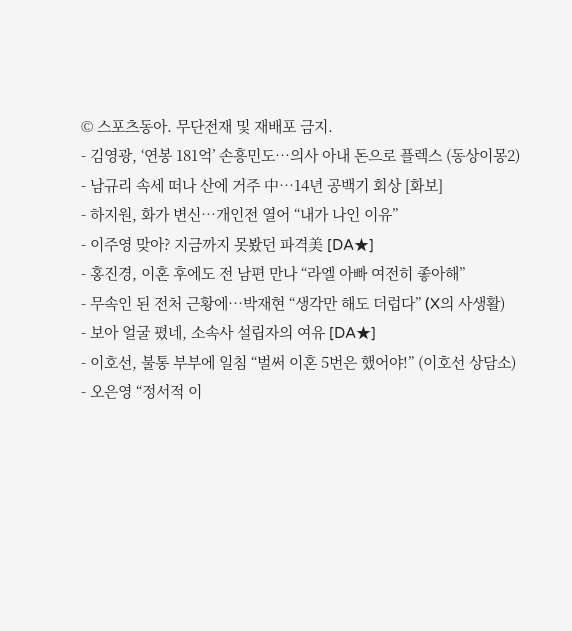© 스포츠동아. 무단전재 및 재배포 금지.
- 김영광, ‘연봉 181억’ 손흥민도…의사 아내 돈으로 플렉스 (동상이몽2)
- 남규리 속세 떠나 산에 거주 中…14년 공백기 회상 [화보]
- 하지원, 화가 변신…개인전 열어 “내가 나인 이유”
- 이주영 맞아? 지금까지 못봤던 파격美 [DA★]
- 홍진경, 이혼 후에도 전 남편 만나 “라엘 아빠 여전히 좋아해”
- 무속인 된 전처 근황에…박재현 “생각만 해도 더럽다” (X의 사생활)
- 보아 얼굴 폈네, 소속사 설립자의 여유 [DA★]
- 이호선, 불통 부부에 일침 “벌써 이혼 5번은 했어야!” (이호선 상담소)
- 오은영 “정서적 이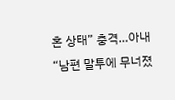혼 상태” 충격…아내 “남편 말투에 무너졌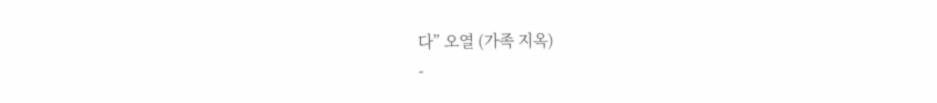다” 오열 (가족 지옥)
-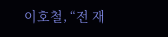이호철, “전 재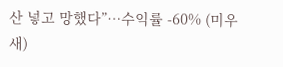산 넣고 망했다”…수익률 -60% (미우새)